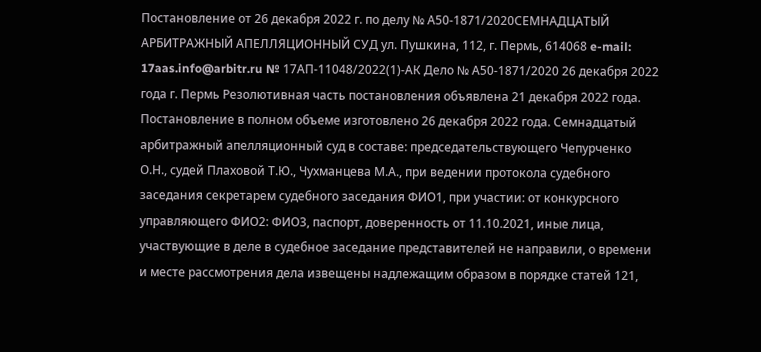Постановление от 26 декабря 2022 г. по делу № А50-1871/2020СЕМНАДЦАТЫЙ АРБИТРАЖНЫЙ АПЕЛЛЯЦИОННЫЙ СУД ул. Пушкина, 112, г. Пермь, 614068 e-mail: 17aas.info@arbitr.ru № 17АП-11048/2022(1)-АК Дело № А50-1871/2020 26 декабря 2022 года г. Пермь Резолютивная часть постановления объявлена 21 декабря 2022 года. Постановление в полном объеме изготовлено 26 декабря 2022 года. Семнадцатый арбитражный апелляционный суд в составе: председательствующего Чепурченко О.Н., судей Плаховой Т.Ю., Чухманцева М.А., при ведении протокола судебного заседания секретарем судебного заседания ФИО1, при участии: от конкурсного управляющего ФИО2: ФИО3, паспорт, доверенность от 11.10.2021, иные лица, участвующие в деле в судебное заседание представителей не направили, о времени и месте рассмотрения дела извещены надлежащим образом в порядке статей 121,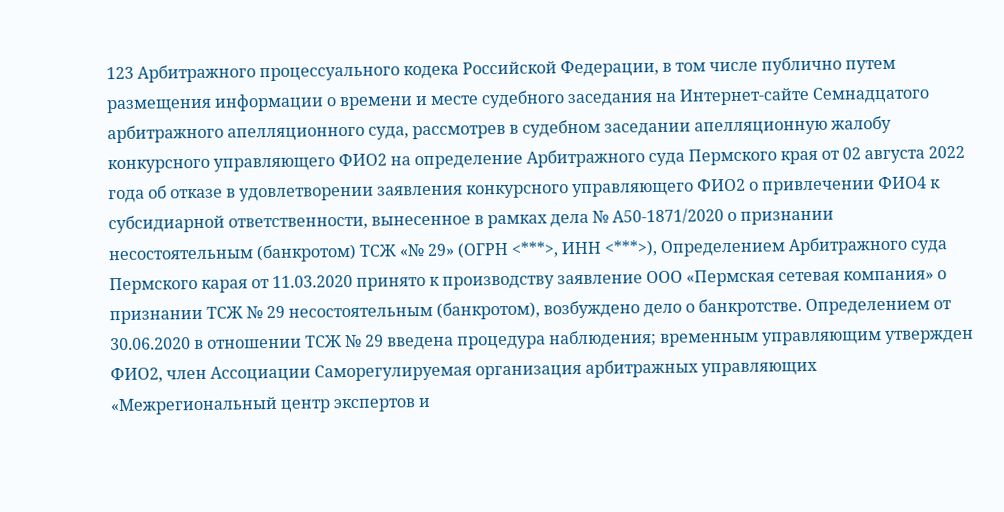123 Арбитражного процессуального кодека Российской Федерации, в том числе публично путем размещения информации о времени и месте судебного заседания на Интернет-сайте Семнадцатого арбитражного апелляционного суда, рассмотрев в судебном заседании апелляционную жалобу конкурсного управляющего ФИО2 на определение Арбитражного суда Пермского края от 02 августа 2022 года об отказе в удовлетворении заявления конкурсного управляющего ФИО2 о привлечении ФИО4 к субсидиарной ответственности, вынесенное в рамках дела № А50-1871/2020 о признании несостоятельным (банкротом) ТСЖ «№ 29» (ОГРН <***>, ИНН <***>), Определением Арбитражного суда Пермского карая от 11.03.2020 принято к производству заявление ООО «Пермская сетевая компания» о признании ТСЖ № 29 несостоятельным (банкротом), возбуждено дело о банкротстве. Определением от 30.06.2020 в отношении ТСЖ № 29 введена процедура наблюдения; временным управляющим утвержден ФИО2, член Ассоциации Саморегулируемая организация арбитражных управляющих «Межрегиональный центр экспертов и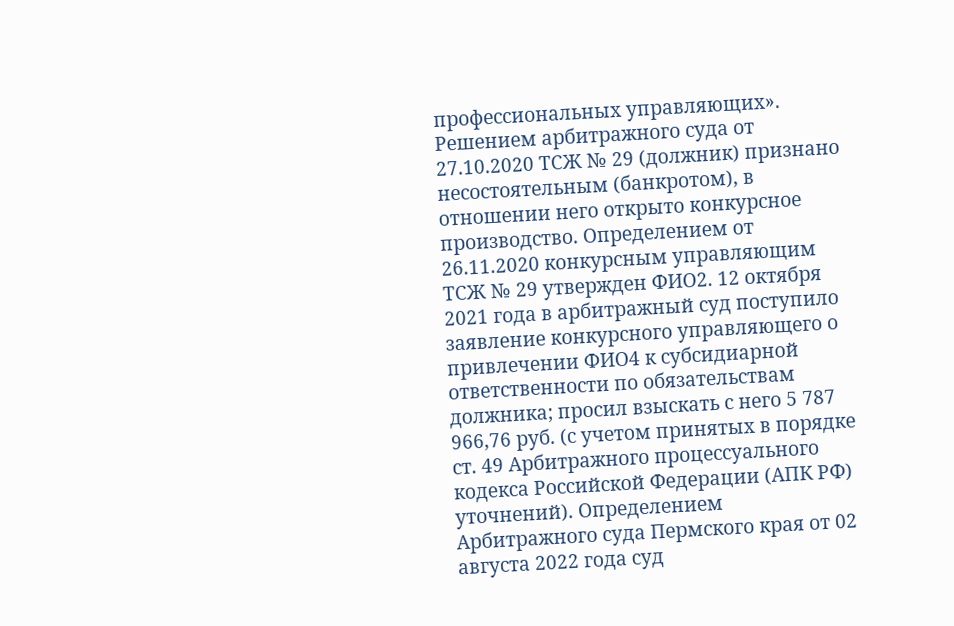профессиональных управляющих». Решением арбитражного суда от 27.10.2020 ТСЖ № 29 (должник) признано несостоятельным (банкротом), в отношении него открыто конкурсное производство. Определением от 26.11.2020 конкурсным управляющим ТСЖ № 29 утвержден ФИО2. 12 октября 2021 года в арбитражный суд поступило заявление конкурсного управляющего о привлечении ФИО4 к субсидиарной ответственности по обязательствам должника; просил взыскать с него 5 787 966,76 руб. (с учетом принятых в порядке ст. 49 Арбитражного процессуального кодекса Российской Федерации (АПК РФ) уточнений). Определением Арбитражного суда Пермского края от 02 августа 2022 года суд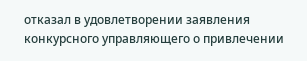отказал в удовлетворении заявления конкурсного управляющего о привлечении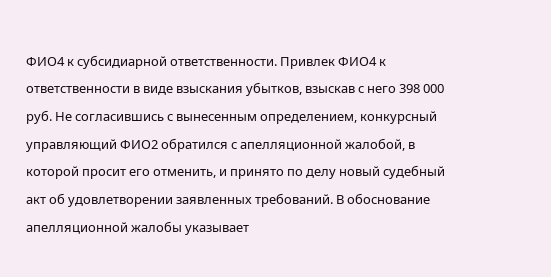ФИО4 к субсидиарной ответственности. Привлек ФИО4 к ответственности в виде взыскания убытков, взыскав с него 398 000 руб. Не согласившись с вынесенным определением, конкурсный управляющий ФИО2 обратился с апелляционной жалобой, в которой просит его отменить, и принято по делу новый судебный акт об удовлетворении заявленных требований. В обоснование апелляционной жалобы указывает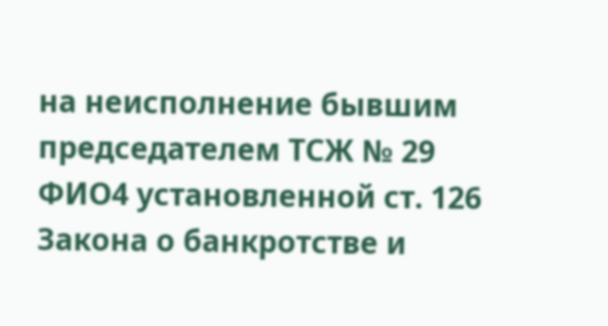на неисполнение бывшим председателем ТСЖ № 29 ФИО4 установленной ст. 126 Закона о банкротстве и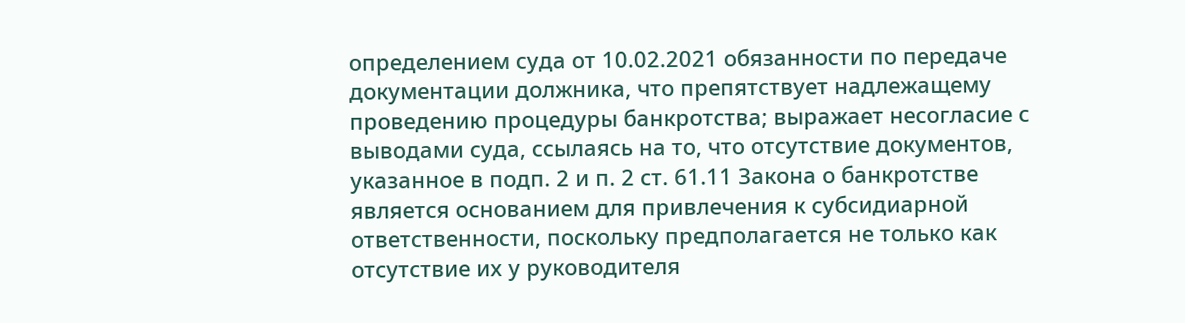определением суда от 10.02.2021 обязанности по передаче документации должника, что препятствует надлежащему проведению процедуры банкротства; выражает несогласие с выводами суда, ссылаясь на то, что отсутствие документов, указанное в подп. 2 и п. 2 ст. 61.11 Закона о банкротстве является основанием для привлечения к субсидиарной ответственности, поскольку предполагается не только как отсутствие их у руководителя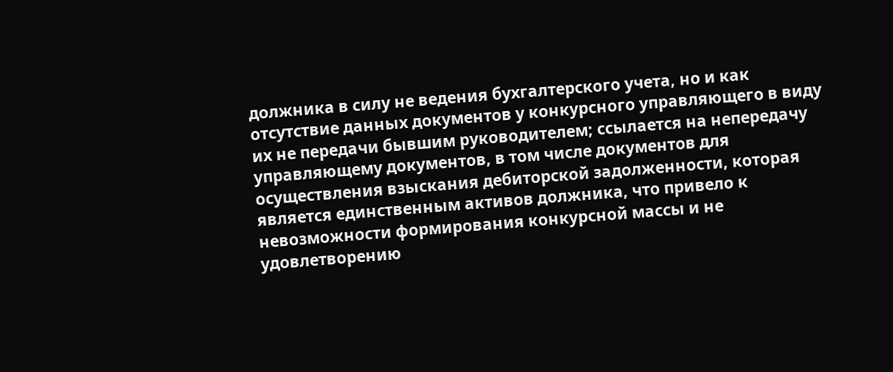должника в силу не ведения бухгалтерского учета, но и как отсутствие данных документов у конкурсного управляющего в виду их не передачи бывшим руководителем; ссылается на непередачу управляющему документов, в том числе документов для осуществления взыскания дебиторской задолженности, которая является единственным активов должника, что привело к невозможности формирования конкурсной массы и не удовлетворению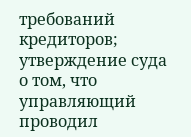требований кредиторов; утверждение суда о том, что управляющий проводил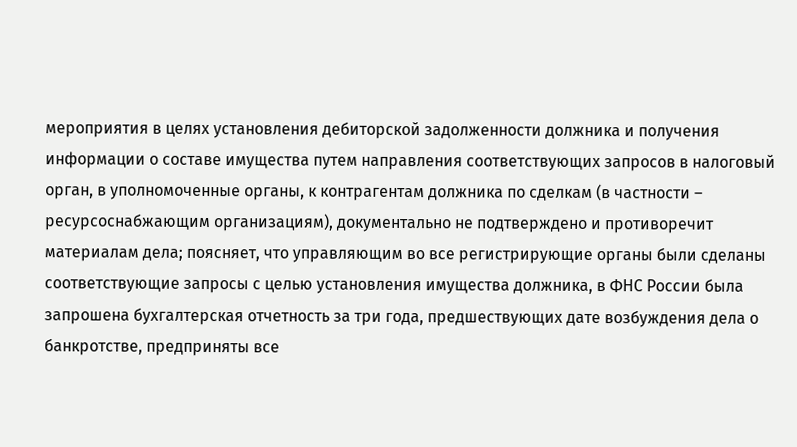мероприятия в целях установления дебиторской задолженности должника и получения информации о составе имущества путем направления соответствующих запросов в налоговый орган, в уполномоченные органы, к контрагентам должника по сделкам (в частности – ресурсоснабжающим организациям), документально не подтверждено и противоречит материалам дела; поясняет, что управляющим во все регистрирующие органы были сделаны соответствующие запросы с целью установления имущества должника, в ФНС России была запрошена бухгалтерская отчетность за три года, предшествующих дате возбуждения дела о банкротстве, предприняты все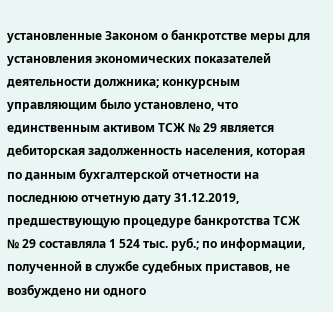установленные Законом о банкротстве меры для установления экономических показателей деятельности должника; конкурсным управляющим было установлено, что единственным активом ТСЖ № 29 является дебиторская задолженность населения, которая по данным бухгалтерской отчетности на последнюю отчетную дату 31.12.2019, предшествующую процедуре банкротства ТСЖ № 29 составляла 1 524 тыс. руб.; по информации, полученной в службе судебных приставов, не возбуждено ни одного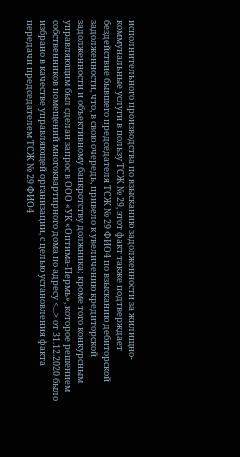исполнительного производства по взысканию задолженности за жилищно-коммунальные услуги в пользу ТСЖ № 29, этот факт также подтверждает бездействие бывшего председателя ТСЖ № 29 ФИО4 по взысканию дебиторской задолженности, что, в свою очередь, привело к увеличению кредиторской задолженности и объективному банкротству должника; кроме того конкурсным управляющим был сделан запрос в ООО «УК «Оптима-Пермь», которое решением собственников помещений многоквартирного дома по адресу <...> от 31.12.2020 было избрано в качестве управляющей организации, с целью установления факта передачи председателем ТСЖ № 29 ФИО4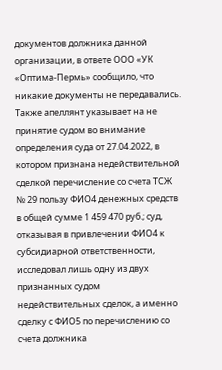документов должника данной организации, в ответе ООО «УК «Оптима-Пермь» сообщило, что никакие документы не передавались. Также апеллянт указывает на не принятие судом во внимание определения суда от 27.04.2022, в котором признана недействительной сделкой перечисление со счета ТСЖ № 29 пользу ФИО4 денежных средств в общей сумме 1 459 470 руб.; суд, отказывая в привлечении ФИО4 к субсидиарной ответственности, исследовал лишь одну из двух признанных судом недействительных сделок, а именно сделку с ФИО5 по перечислению со счета должника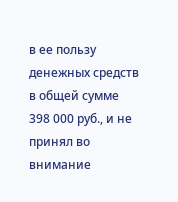в ее пользу денежных средств в общей сумме 398 000 руб., и не принял во внимание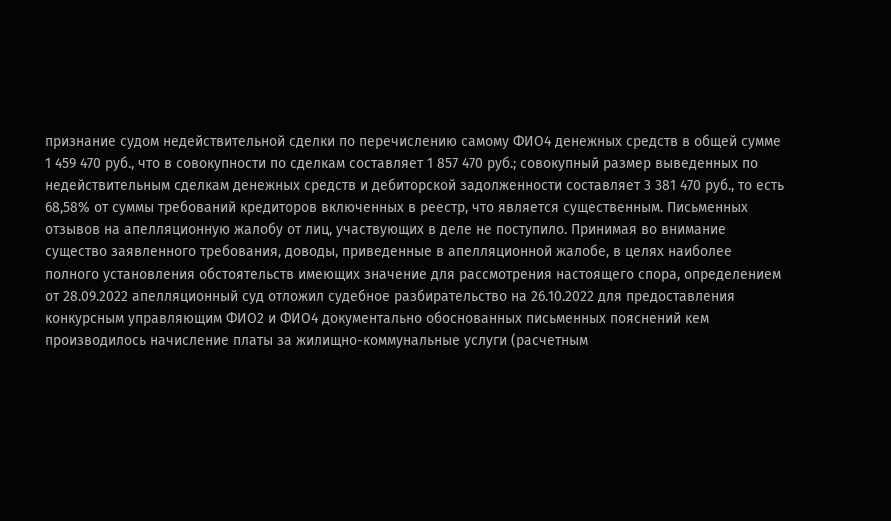признание судом недействительной сделки по перечислению самому ФИО4 денежных средств в общей сумме 1 459 470 руб., что в совокупности по сделкам составляет 1 857 470 руб.; совокупный размер выведенных по недействительным сделкам денежных средств и дебиторской задолженности составляет 3 381 470 руб., то есть 68,58% от суммы требований кредиторов включенных в реестр, что является существенным. Письменных отзывов на апелляционную жалобу от лиц, участвующих в деле не поступило. Принимая во внимание существо заявленного требования, доводы, приведенные в апелляционной жалобе, в целях наиболее полного установления обстоятельств имеющих значение для рассмотрения настоящего спора, определением от 28.09.2022 апелляционный суд отложил судебное разбирательство на 26.10.2022 для предоставления конкурсным управляющим ФИО2 и ФИО4 документально обоснованных письменных пояснений кем производилось начисление платы за жилищно-коммунальные услуги (расчетным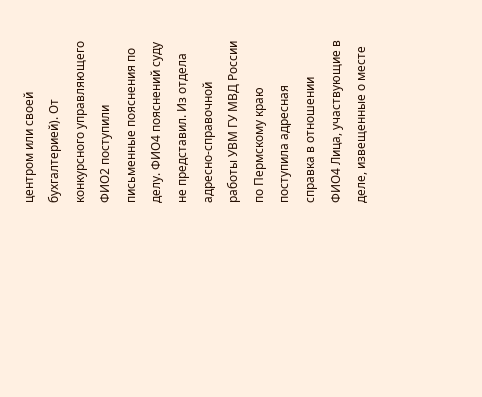центром или своей бухгалтерией). От конкурсного управляющего ФИО2 поступили письменные пояснения по делу. ФИО4 пояснений суду не представил. Из отдела адресно-справочной работы УВМ ГУ МВД России по Пермскому краю поступила адресная справка в отношении ФИО4 Лица, участвующие в деле, извещенные о месте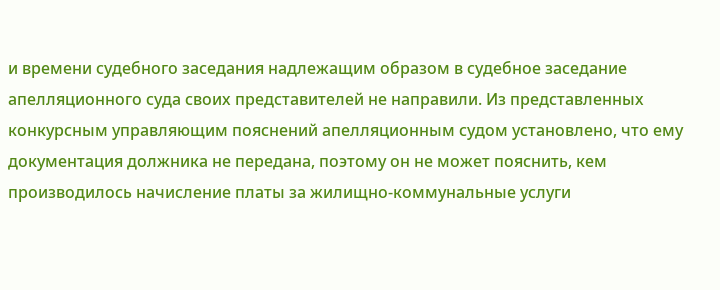и времени судебного заседания надлежащим образом в судебное заседание апелляционного суда своих представителей не направили. Из представленных конкурсным управляющим пояснений апелляционным судом установлено, что ему документация должника не передана, поэтому он не может пояснить, кем производилось начисление платы за жилищно-коммунальные услуги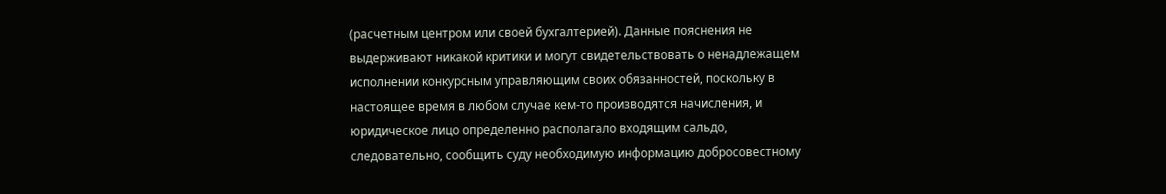(расчетным центром или своей бухгалтерией). Данные пояснения не выдерживают никакой критики и могут свидетельствовать о ненадлежащем исполнении конкурсным управляющим своих обязанностей, поскольку в настоящее время в любом случае кем-то производятся начисления, и юридическое лицо определенно располагало входящим сальдо, следовательно, сообщить суду необходимую информацию добросовестному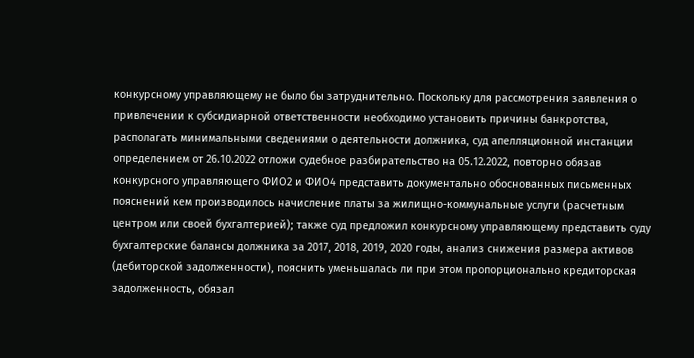конкурсному управляющему не было бы затруднительно. Поскольку для рассмотрения заявления о привлечении к субсидиарной ответственности необходимо установить причины банкротства, располагать минимальными сведениями о деятельности должника, суд апелляционной инстанции определением от 26.10.2022 отложи судебное разбирательство на 05.12.2022, повторно обязав конкурсного управляющего ФИО2 и ФИО4 представить документально обоснованных письменных пояснений кем производилось начисление платы за жилищно-коммунальные услуги (расчетным центром или своей бухгалтерией); также суд предложил конкурсному управляющему представить суду бухгалтерские балансы должника за 2017, 2018, 2019, 2020 годы, анализ снижения размера активов (дебиторской задолженности), пояснить уменьшалась ли при этом пропорционально кредиторская задолженность, обязал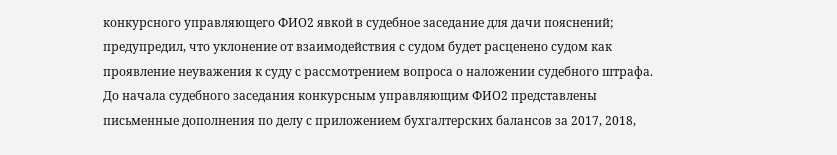конкурсного управляющего ФИО2 явкой в судебное заседание для дачи пояснений; предупредил, что уклонение от взаимодействия с судом будет расценено судом как проявление неуважения к суду с рассмотрением вопроса о наложении судебного штрафа. До начала судебного заседания конкурсным управляющим ФИО2 представлены письменные дополнения по делу с приложением бухгалтерских балансов за 2017, 2018,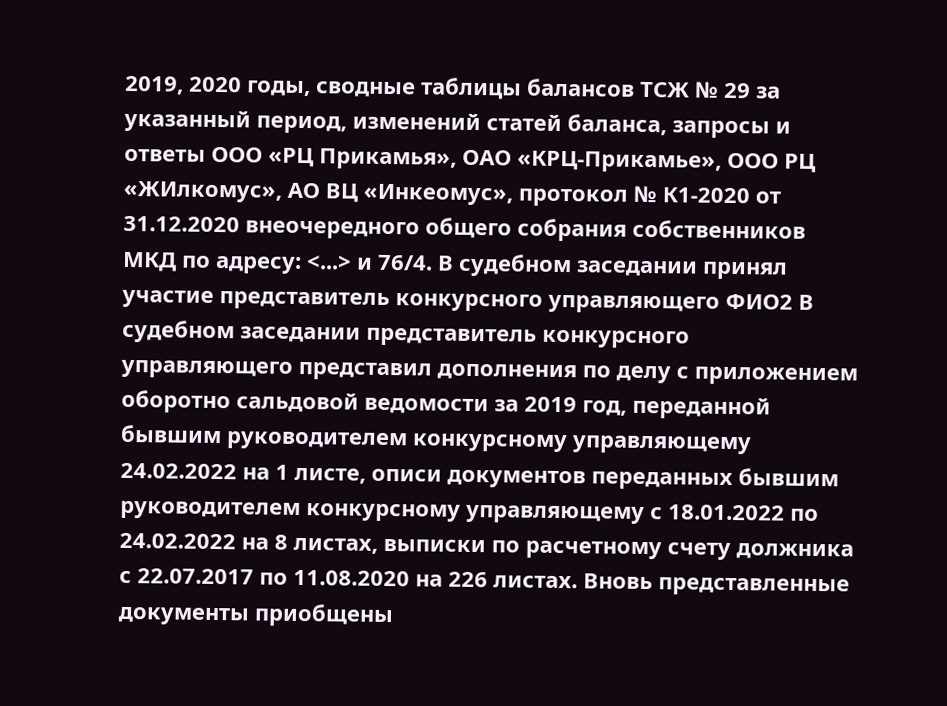2019, 2020 годы, сводные таблицы балансов ТСЖ № 29 за указанный период, изменений статей баланса, запросы и ответы ООО «РЦ Прикамья», ОАО «КРЦ-Прикамье», ООО РЦ «ЖИлкомус», АО ВЦ «Инкеомус», протокол № К1-2020 от 31.12.2020 внеочередного общего собрания собственников МКД по адресу: <...> и 76/4. В судебном заседании принял участие представитель конкурсного управляющего ФИО2 В судебном заседании представитель конкурсного управляющего представил дополнения по делу с приложением оборотно сальдовой ведомости за 2019 год, переданной бывшим руководителем конкурсному управляющему 24.02.2022 на 1 листе, описи документов переданных бывшим руководителем конкурсному управляющему с 18.01.2022 по 24.02.2022 на 8 листах, выписки по расчетному счету должника с 22.07.2017 по 11.08.2020 на 226 листах. Вновь представленные документы приобщены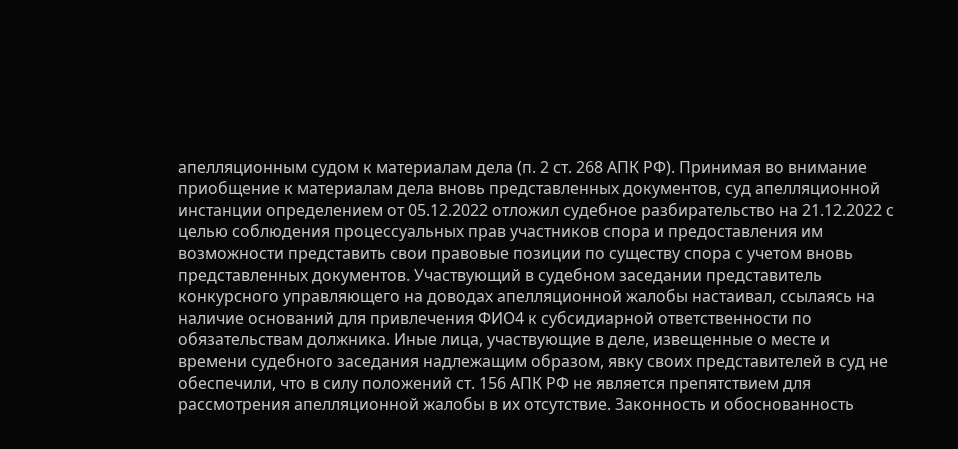апелляционным судом к материалам дела (п. 2 ст. 268 АПК РФ). Принимая во внимание приобщение к материалам дела вновь представленных документов, суд апелляционной инстанции определением от 05.12.2022 отложил судебное разбирательство на 21.12.2022 с целью соблюдения процессуальных прав участников спора и предоставления им возможности представить свои правовые позиции по существу спора с учетом вновь представленных документов. Участвующий в судебном заседании представитель конкурсного управляющего на доводах апелляционной жалобы настаивал, ссылаясь на наличие оснований для привлечения ФИО4 к субсидиарной ответственности по обязательствам должника. Иные лица, участвующие в деле, извещенные о месте и времени судебного заседания надлежащим образом, явку своих представителей в суд не обеспечили, что в силу положений ст. 156 АПК РФ не является препятствием для рассмотрения апелляционной жалобы в их отсутствие. Законность и обоснованность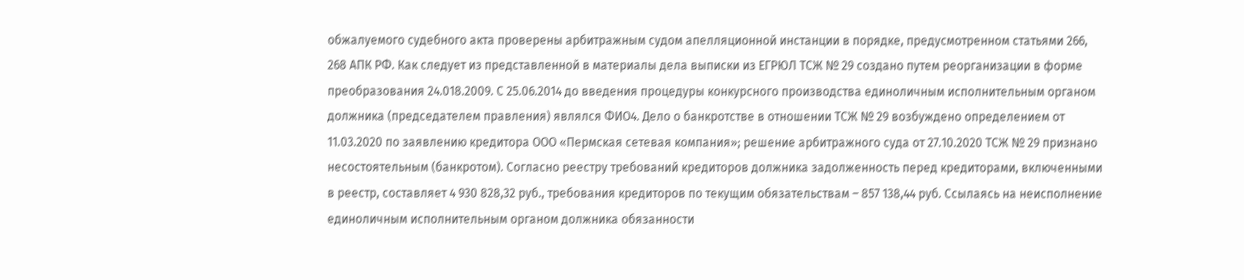обжалуемого судебного акта проверены арбитражным судом апелляционной инстанции в порядке, предусмотренном статьями 266, 268 АПК РФ. Как следует из представленной в материалы дела выписки из ЕГРЮЛ ТСЖ № 29 создано путем реорганизации в форме преобразования 24.018.2009. С 25.06.2014 до введения процедуры конкурсного производства единоличным исполнительным органом должника (председателем правления) являлся ФИО4. Дело о банкротстве в отношении ТСЖ № 29 возбуждено определением от 11.03.2020 по заявлению кредитора ООО «Пермская сетевая компания»; решение арбитражного суда от 27.10.2020 ТСЖ № 29 признано несостоятельным (банкротом). Согласно реестру требований кредиторов должника задолженность перед кредиторами, включенными в реестр, составляет 4 930 828,32 руб., требования кредиторов по текущим обязательствам – 857 138,44 руб. Ссылаясь на неисполнение единоличным исполнительным органом должника обязанности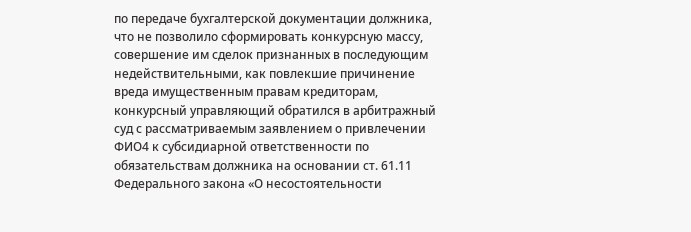по передаче бухгалтерской документации должника, что не позволило сформировать конкурсную массу, совершение им сделок признанных в последующим недействительными, как повлекшие причинение вреда имущественным правам кредиторам, конкурсный управляющий обратился в арбитражный суд с рассматриваемым заявлением о привлечении ФИО4 к субсидиарной ответственности по обязательствам должника на основании ст. 61.11 Федерального закона «О несостоятельности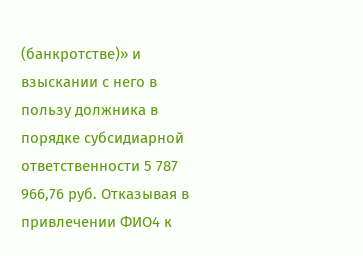(банкротстве)» и взыскании с него в пользу должника в порядке субсидиарной ответственности 5 787 966,76 руб. Отказывая в привлечении ФИО4 к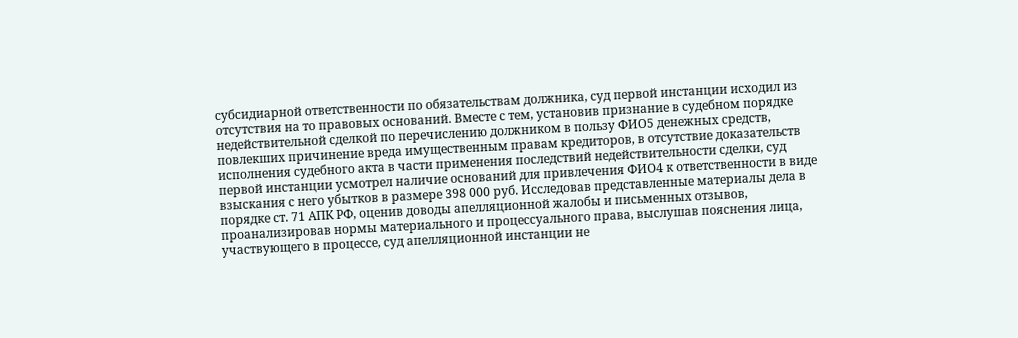субсидиарной ответственности по обязательствам должника, суд первой инстанции исходил из отсутствия на то правовых оснований. Вместе с тем, установив признание в судебном порядке недействительной сделкой по перечислению должником в пользу ФИО5 денежных средств, повлекших причинение вреда имущественным правам кредиторов, в отсутствие доказательств исполнения судебного акта в части применения последствий недействительности сделки, суд первой инстанции усмотрел наличие оснований для привлечения ФИО4 к ответственности в виде взыскания с него убытков в размере 398 000 руб. Исследовав представленные материалы дела в порядке ст. 71 АПК РФ, оценив доводы апелляционной жалобы и письменных отзывов, проанализировав нормы материального и процессуального права, выслушав пояснения лица, участвующего в процессе, суд апелляционной инстанции не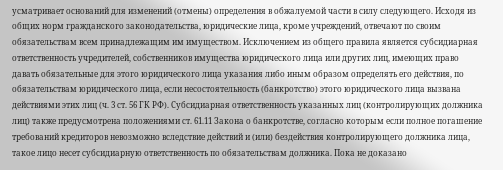усматривает оснований для изменений (отмены) определения в обжалуемой части в силу следующего. Исходя из общих норм гражданского законодательства, юридические лица, кроме учреждений, отвечают по своим обязательствам всем принадлежащим им имуществом. Исключением из общего правила является субсидиарная ответственность учредителей, собственников имущества юридического лица или других лиц, имеющих право давать обязательные для этого юридического лица указания либо иным образом определять его действия, по обязательствам юридического лица, если несостоятельность (банкротство) этого юридического лица вызвана действиями этих лиц (ч. 3 ст. 56 ГК РФ). Субсидиарная ответственность указанных лиц (контролирующих должника лиц) также предусмотрена положениями ст. 61.11 Закона о банкротстве, согласно которым если полное погашение требований кредиторов невозможно вследствие действий и (или) бездействия контролирующего должника лица, такое лицо несет субсидиарную ответственность по обязательствам должника. Пока не доказано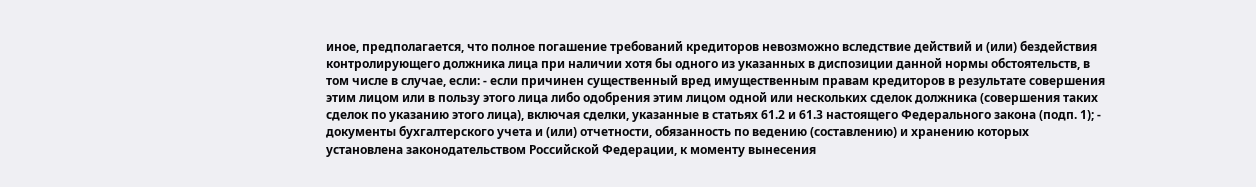иное, предполагается, что полное погашение требований кредиторов невозможно вследствие действий и (или) бездействия контролирующего должника лица при наличии хотя бы одного из указанных в диспозиции данной нормы обстоятельств, в том числе в случае, если: - если причинен существенный вред имущественным правам кредиторов в результате совершения этим лицом или в пользу этого лица либо одобрения этим лицом одной или нескольких сделок должника (совершения таких сделок по указанию этого лица), включая сделки, указанные в статьях 61.2 и 61.3 настоящего Федерального закона (подп. 1); - документы бухгалтерского учета и (или) отчетности, обязанность по ведению (составлению) и хранению которых установлена законодательством Российской Федерации, к моменту вынесения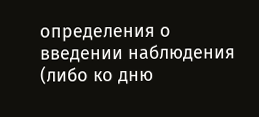определения о введении наблюдения (либо ко дню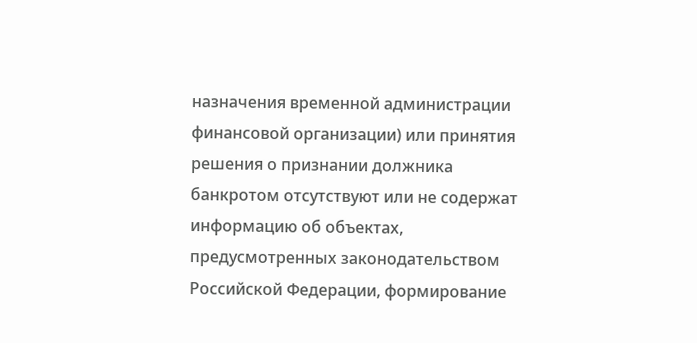назначения временной администрации финансовой организации) или принятия решения о признании должника банкротом отсутствуют или не содержат информацию об объектах, предусмотренных законодательством Российской Федерации, формирование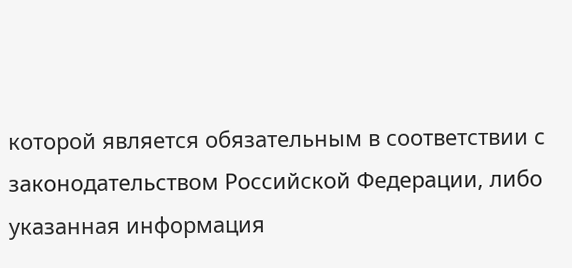которой является обязательным в соответствии с законодательством Российской Федерации, либо указанная информация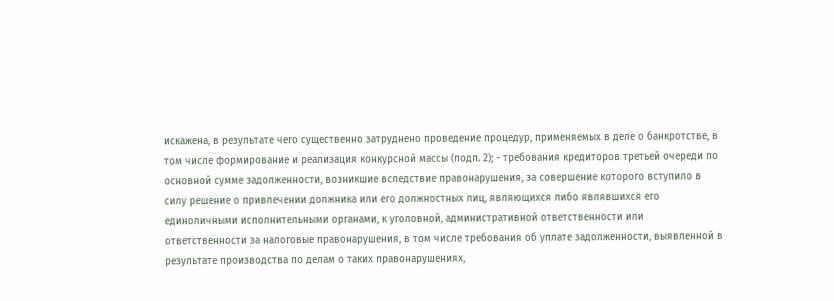искажена, в результате чего существенно затруднено проведение процедур, применяемых в деле о банкротстве, в том числе формирование и реализация конкурсной массы (подп. 2); - требования кредиторов третьей очереди по основной сумме задолженности, возникшие вследствие правонарушения, за совершение которого вступило в силу решение о привлечении должника или его должностных лиц, являющихся либо являвшихся его единоличными исполнительными органами, к уголовной, административной ответственности или ответственности за налоговые правонарушения, в том числе требования об уплате задолженности, выявленной в результате производства по делам о таких правонарушениях,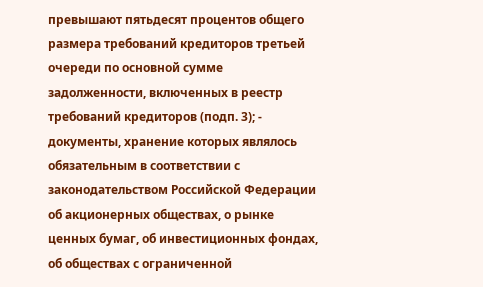превышают пятьдесят процентов общего размера требований кредиторов третьей очереди по основной сумме задолженности, включенных в реестр требований кредиторов (подп. 3); - документы, хранение которых являлось обязательным в соответствии с законодательством Российской Федерации об акционерных обществах, о рынке ценных бумаг, об инвестиционных фондах, об обществах с ограниченной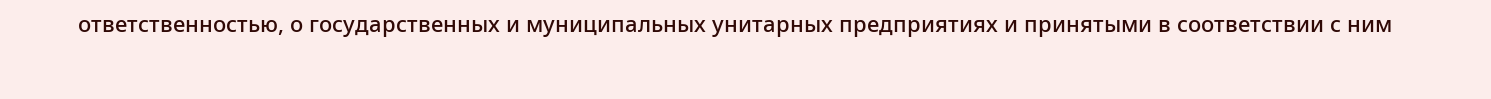ответственностью, о государственных и муниципальных унитарных предприятиях и принятыми в соответствии с ним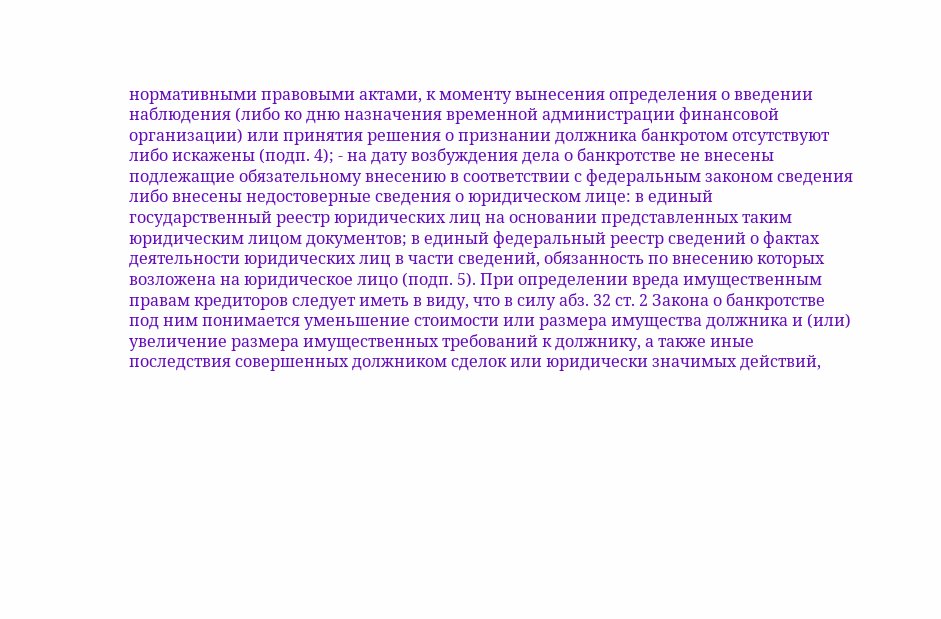нормативными правовыми актами, к моменту вынесения определения о введении наблюдения (либо ко дню назначения временной администрации финансовой организации) или принятия решения о признании должника банкротом отсутствуют либо искажены (подп. 4); - на дату возбуждения дела о банкротстве не внесены подлежащие обязательному внесению в соответствии с федеральным законом сведения либо внесены недостоверные сведения о юридическом лице: в единый государственный реестр юридических лиц на основании представленных таким юридическим лицом документов; в единый федеральный реестр сведений о фактах деятельности юридических лиц в части сведений, обязанность по внесению которых возложена на юридическое лицо (подп. 5). При определении вреда имущественным правам кредиторов следует иметь в виду, что в силу абз. 32 ст. 2 Закона о банкротстве под ним понимается уменьшение стоимости или размера имущества должника и (или) увеличение размера имущественных требований к должнику, а также иные последствия совершенных должником сделок или юридически значимых действий,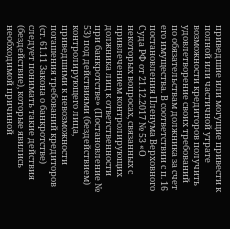приведшие или могущие привести к полной или частичной утрате возможности кредиторов получить удовлетворение своих требований по обязательствам должника за счет его имущества. В соответствии с п. 16 постановления Пленума Верховного Суда РФ от 21.12.2017 № 53 «О некоторых вопросах, связанных с привлечением контролирующих должника лиц к ответственности при банкротстве» (Постановление № 53) под действиями (бездействием) контролирующего лица, приведшими к невозможности погашения требований кредиторов (ст. 61.11 Закона о банкротстве) следует понимать такие действия (бездействие), которые явились необходимой причиной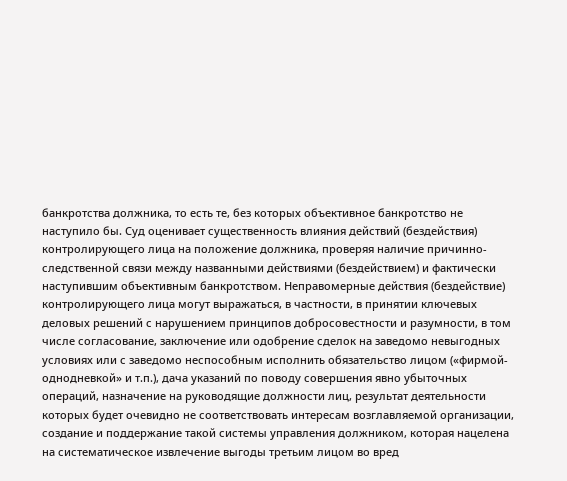банкротства должника, то есть те, без которых объективное банкротство не наступило бы. Суд оценивает существенность влияния действий (бездействия) контролирующего лица на положение должника, проверяя наличие причинно-следственной связи между названными действиями (бездействием) и фактически наступившим объективным банкротством. Неправомерные действия (бездействие) контролирующего лица могут выражаться, в частности, в принятии ключевых деловых решений с нарушением принципов добросовестности и разумности, в том числе согласование, заключение или одобрение сделок на заведомо невыгодных условиях или с заведомо неспособным исполнить обязательство лицом («фирмой-однодневкой» и т.п.), дача указаний по поводу совершения явно убыточных операций, назначение на руководящие должности лиц, результат деятельности которых будет очевидно не соответствовать интересам возглавляемой организации, создание и поддержание такой системы управления должником, которая нацелена на систематическое извлечение выгоды третьим лицом во вред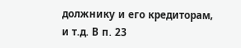должнику и его кредиторам, и т.д. В п. 23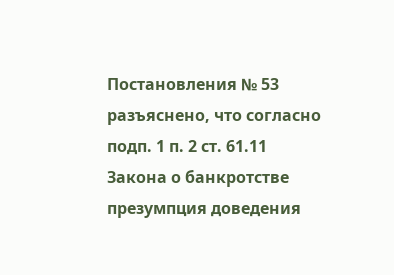Постановления № 53 разъяснено, что согласно подп. 1 п. 2 ст. 61.11 Закона о банкротстве презумпция доведения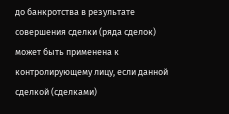до банкротства в результате совершения сделки (ряда сделок) может быть применена к контролирующему лицу, если данной сделкой (сделками)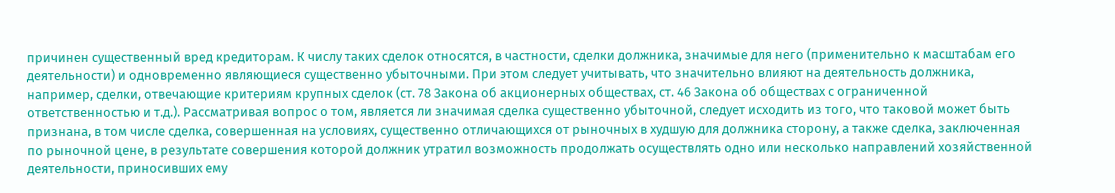причинен существенный вред кредиторам. К числу таких сделок относятся, в частности, сделки должника, значимые для него (применительно к масштабам его деятельности) и одновременно являющиеся существенно убыточными. При этом следует учитывать, что значительно влияют на деятельность должника, например, сделки, отвечающие критериям крупных сделок (ст. 78 Закона об акционерных обществах, ст. 46 Закона об обществах с ограниченной ответственностью и т.д.). Рассматривая вопрос о том, является ли значимая сделка существенно убыточной, следует исходить из того, что таковой может быть признана, в том числе сделка, совершенная на условиях, существенно отличающихся от рыночных в худшую для должника сторону, а также сделка, заключенная по рыночной цене, в результате совершения которой должник утратил возможность продолжать осуществлять одно или несколько направлений хозяйственной деятельности, приносивших ему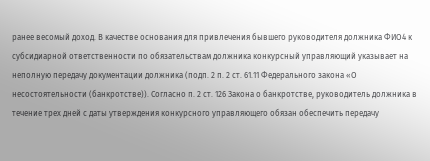ранее весомый доход. В качестве основания для привлечения бывшего руководителя должника ФИО4 к субсидиарной ответственности по обязательствам должника конкурсный управляющий указывает на неполную передачу документации должника (подп. 2 п. 2 ст. 61.11 Федерального закона «О несостоятельности (банкротстве)). Согласно п. 2 ст. 126 Закона о банкротстве, руководитель должника в течение трех дней с даты утверждения конкурсного управляющего обязан обеспечить передачу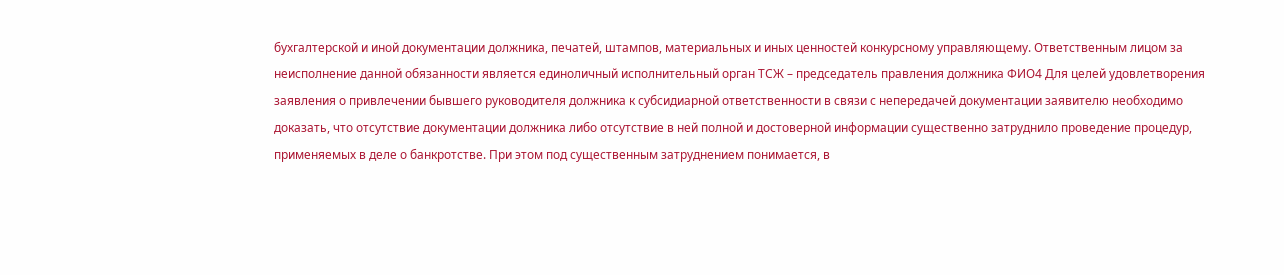бухгалтерской и иной документации должника, печатей, штампов, материальных и иных ценностей конкурсному управляющему. Ответственным лицом за неисполнение данной обязанности является единоличный исполнительный орган ТСЖ – председатель правления должника ФИО4 Для целей удовлетворения заявления о привлечении бывшего руководителя должника к субсидиарной ответственности в связи с непередачей документации заявителю необходимо доказать, что отсутствие документации должника либо отсутствие в ней полной и достоверной информации существенно затруднило проведение процедур, применяемых в деле о банкротстве. При этом под существенным затруднением понимается, в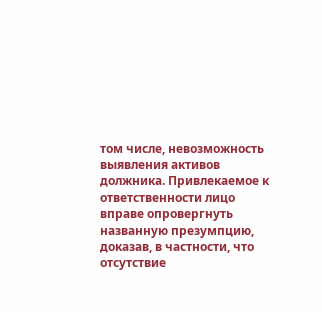том числе, невозможность выявления активов должника. Привлекаемое к ответственности лицо вправе опровергнуть названную презумпцию, доказав, в частности, что отсутствие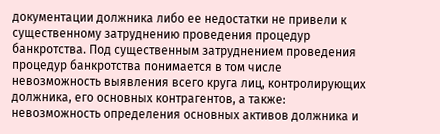документации должника либо ее недостатки не привели к существенному затруднению проведения процедур банкротства. Под существенным затруднением проведения процедур банкротства понимается в том числе невозможность выявления всего круга лиц, контролирующих должника, его основных контрагентов, а также: невозможность определения основных активов должника и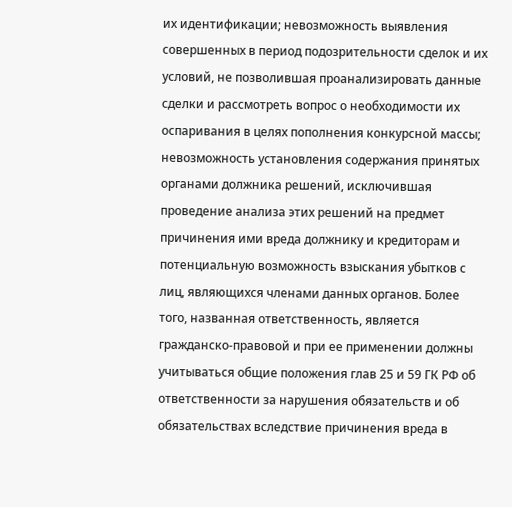их идентификации; невозможность выявления совершенных в период подозрительности сделок и их условий, не позволившая проанализировать данные сделки и рассмотреть вопрос о необходимости их оспаривания в целях пополнения конкурсной массы; невозможность установления содержания принятых органами должника решений, исключившая проведение анализа этих решений на предмет причинения ими вреда должнику и кредиторам и потенциальную возможность взыскания убытков с лиц, являющихся членами данных органов. Более того, названная ответственность, является гражданско-правовой и при ее применении должны учитываться общие положения глав 25 и 59 ГК РФ об ответственности за нарушения обязательств и об обязательствах вследствие причинения вреда в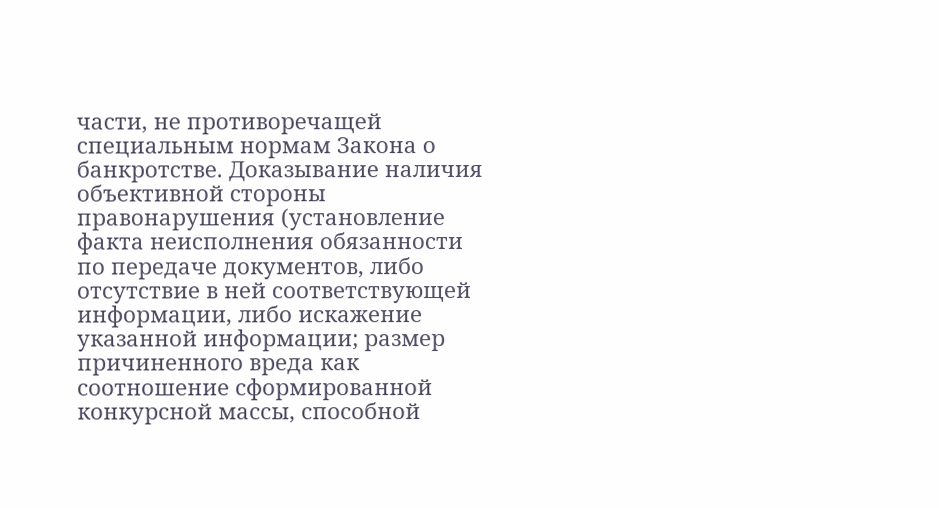части, не противоречащей специальным нормам Закона о банкротстве. Доказывание наличия объективной стороны правонарушения (установление факта неисполнения обязанности по передаче документов, либо отсутствие в ней соответствующей информации, либо искажение указанной информации; размер причиненного вреда как соотношение сформированной конкурсной массы, способной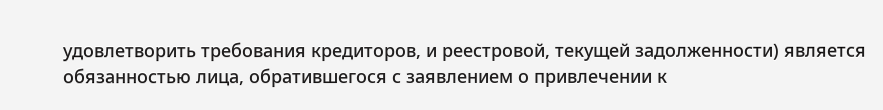удовлетворить требования кредиторов, и реестровой, текущей задолженности) является обязанностью лица, обратившегося с заявлением о привлечении к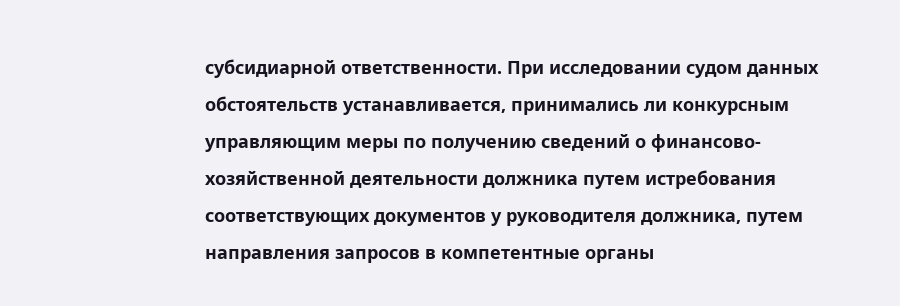субсидиарной ответственности. При исследовании судом данных обстоятельств устанавливается, принимались ли конкурсным управляющим меры по получению сведений о финансово-хозяйственной деятельности должника путем истребования соответствующих документов у руководителя должника, путем направления запросов в компетентные органы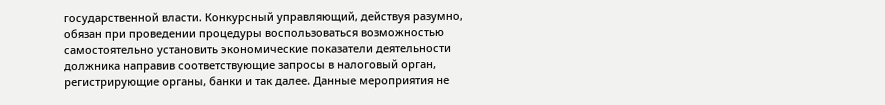государственной власти. Конкурсный управляющий, действуя разумно, обязан при проведении процедуры воспользоваться возможностью самостоятельно установить экономические показатели деятельности должника направив соответствующие запросы в налоговый орган, регистрирующие органы, банки и так далее. Данные мероприятия не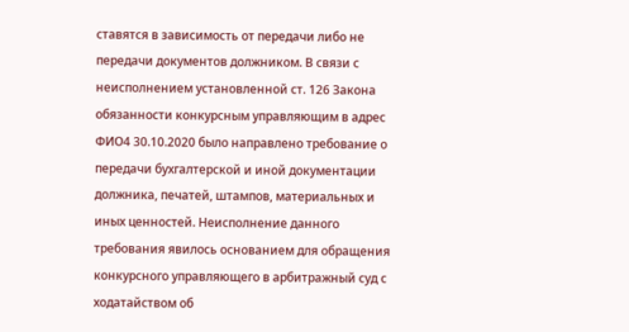ставятся в зависимость от передачи либо не передачи документов должником. В связи с неисполнением установленной ст. 126 Закона обязанности конкурсным управляющим в адрес ФИО4 30.10.2020 было направлено требование о передачи бухгалтерской и иной документации должника, печатей, штампов, материальных и иных ценностей. Неисполнение данного требования явилось основанием для обращения конкурсного управляющего в арбитражный суд с ходатайством об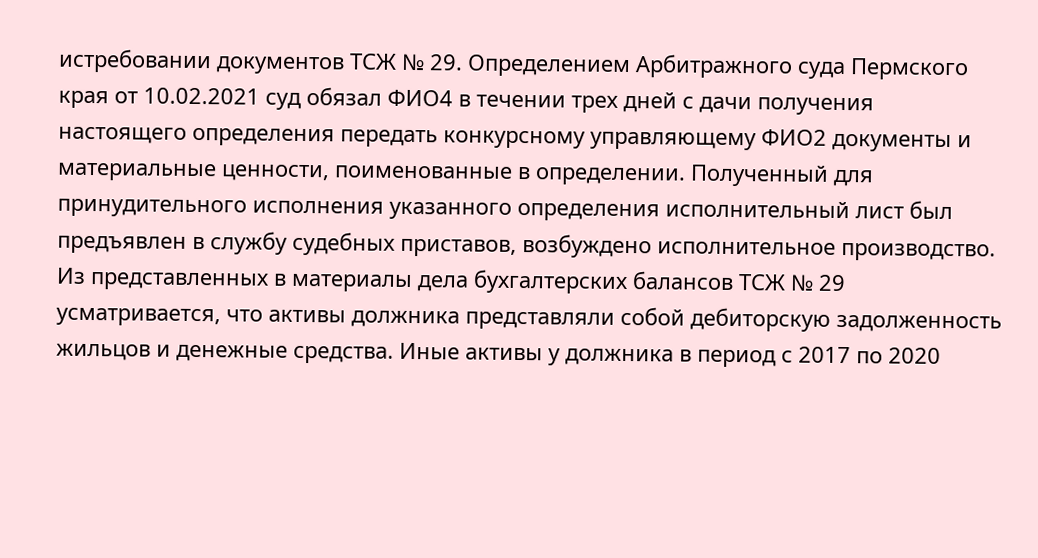истребовании документов ТСЖ № 29. Определением Арбитражного суда Пермского края от 10.02.2021 суд обязал ФИО4 в течении трех дней с дачи получения настоящего определения передать конкурсному управляющему ФИО2 документы и материальные ценности, поименованные в определении. Полученный для принудительного исполнения указанного определения исполнительный лист был предъявлен в службу судебных приставов, возбуждено исполнительное производство. Из представленных в материалы дела бухгалтерских балансов ТСЖ № 29 усматривается, что активы должника представляли собой дебиторскую задолженность жильцов и денежные средства. Иные активы у должника в период с 2017 по 2020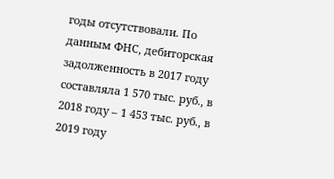годы отсутствовали. По данным ФНС, дебиторская задолженность в 2017 году составляла 1 570 тыс. руб., в 2018 году – 1 453 тыс. руб., в 2019 году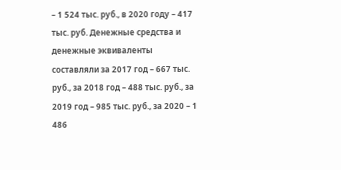– 1 524 тыс. руб., в 2020 году – 417 тыс. руб. Денежные средства и денежные эквиваленты составляли за 2017 год – 667 тыс. руб., за 2018 год – 488 тыс. руб., за 2019 год – 985 тыс. руб., за 2020 – 1 486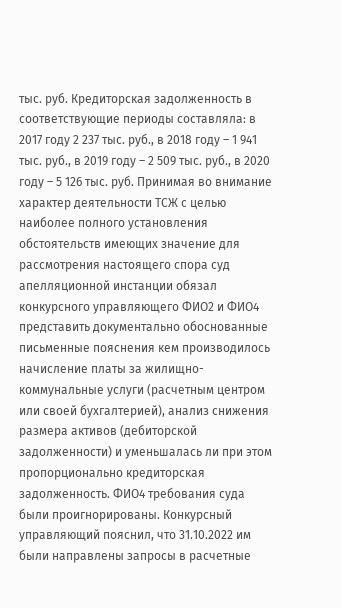тыс. руб. Кредиторская задолженность в соответствующие периоды составляла: в 2017 году 2 237 тыс. руб., в 2018 году – 1 941 тыс. руб., в 2019 году – 2 509 тыс. руб., в 2020 году – 5 126 тыс. руб. Принимая во внимание характер деятельности ТСЖ с целью наиболее полного установления обстоятельств имеющих значение для рассмотрения настоящего спора суд апелляционной инстанции обязал конкурсного управляющего ФИО2 и ФИО4 представить документально обоснованные письменные пояснения кем производилось начисление платы за жилищно-коммунальные услуги (расчетным центром или своей бухгалтерией), анализ снижения размера активов (дебиторской задолженности) и уменьшалась ли при этом пропорционально кредиторская задолженность. ФИО4 требования суда были проигнорированы. Конкурсный управляющий пояснил, что 31.10.2022 им были направлены запросы в расчетные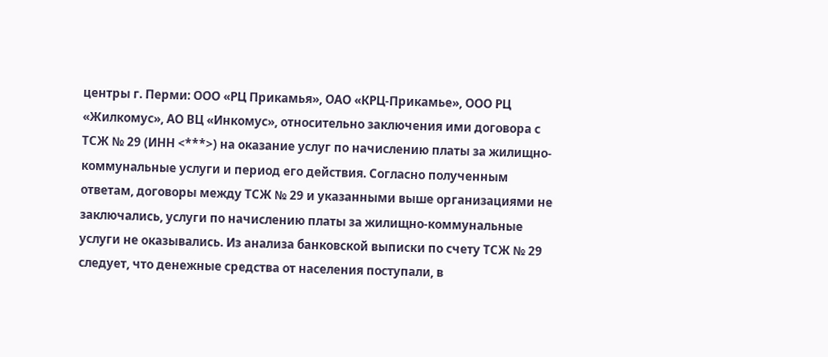центры г. Перми: ООО «РЦ Прикамья», ОАО «КРЦ-Прикамье», ООО РЦ «Жилкомус», АО ВЦ «Инкомус», относительно заключения ими договора с ТСЖ № 29 (ИНН <***>) на оказание услуг по начислению платы за жилищно-коммунальные услуги и период его действия. Согласно полученным ответам, договоры между ТСЖ № 29 и указанными выше организациями не заключались, услуги по начислению платы за жилищно-коммунальные услуги не оказывались. Из анализа банковской выписки по счету ТСЖ № 29 следует, что денежные средства от населения поступали, в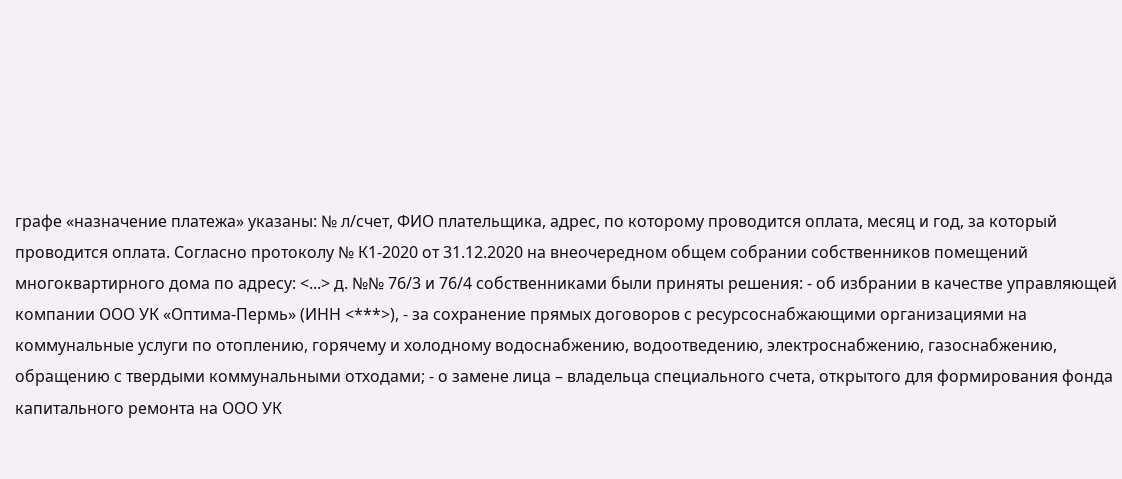графе «назначение платежа» указаны: № л/счет, ФИО плательщика, адрес, по которому проводится оплата, месяц и год, за который проводится оплата. Согласно протоколу № К1-2020 от 31.12.2020 на внеочередном общем собрании собственников помещений многоквартирного дома по адресу: <...> д. №№ 76/3 и 76/4 собственниками были приняты решения: - об избрании в качестве управляющей компании ООО УК «Оптима-Пермь» (ИНН <***>), - за сохранение прямых договоров с ресурсоснабжающими организациями на коммунальные услуги по отоплению, горячему и холодному водоснабжению, водоотведению, электроснабжению, газоснабжению, обращению с твердыми коммунальными отходами; - о замене лица – владельца специального счета, открытого для формирования фонда капитального ремонта на ООО УК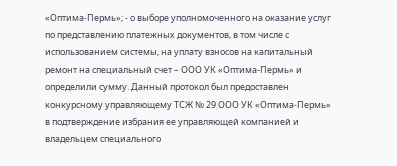«Оптима-Пермь»; - о выборе уполномоченного на оказание услуг по представлению платежных документов, в том числе с использованием системы, на уплату взносов на капитальный ремонт на специальный счет – ООО УК «Оптима-Пермь» и определили сумму. Данный протокол был предоставлен конкурсному управляющему ТСЖ № 29 ООО УК «Оптима-Пермь» в подтверждение избрания ее управляющей компанией и владельцем специального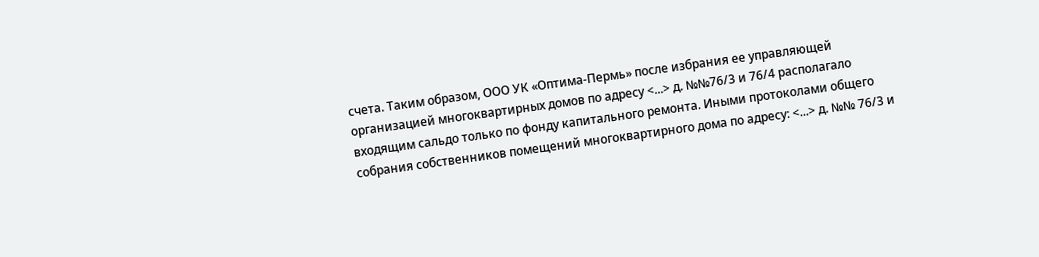счета. Таким образом, ООО УК «Оптима-Пермь» после избрания ее управляющей организацией многоквартирных домов по адресу <...> д. №№76/3 и 76/4 располагало входящим сальдо только по фонду капитального ремонта. Иными протоколами общего собрания собственников помещений многоквартирного дома по адресу: <...> д. №№ 76/3 и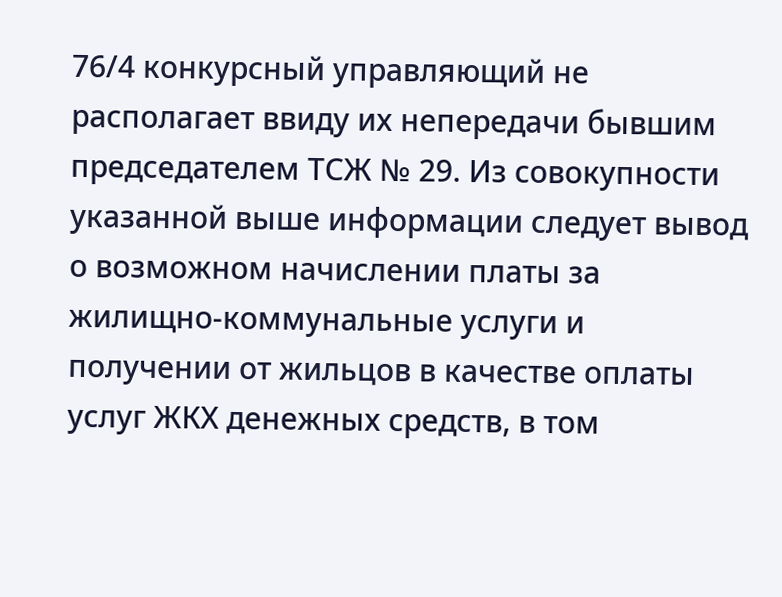76/4 конкурсный управляющий не располагает ввиду их непередачи бывшим председателем ТСЖ № 29. Из совокупности указанной выше информации следует вывод о возможном начислении платы за жилищно-коммунальные услуги и получении от жильцов в качестве оплаты услуг ЖКХ денежных средств, в том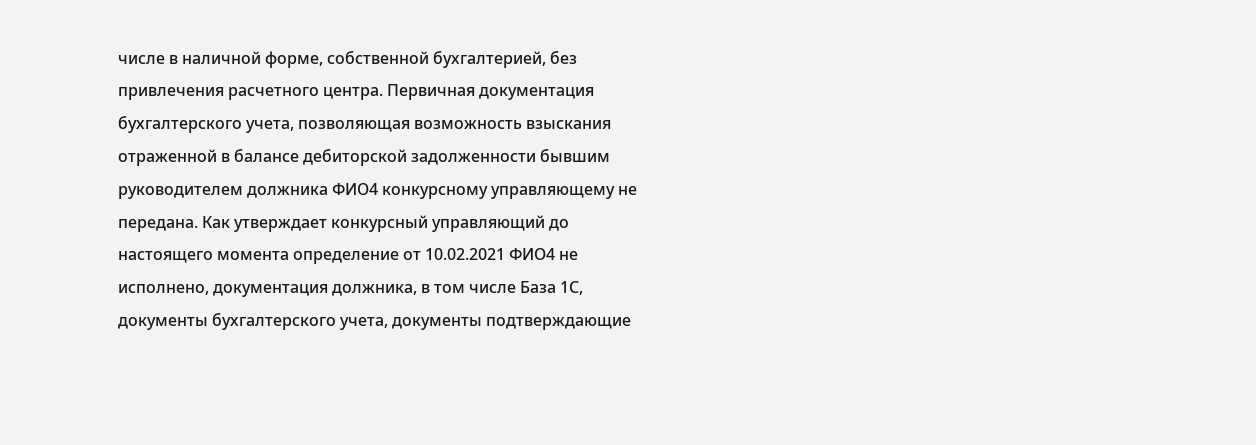числе в наличной форме, собственной бухгалтерией, без привлечения расчетного центра. Первичная документация бухгалтерского учета, позволяющая возможность взыскания отраженной в балансе дебиторской задолженности бывшим руководителем должника ФИО4 конкурсному управляющему не передана. Как утверждает конкурсный управляющий до настоящего момента определение от 10.02.2021 ФИО4 не исполнено, документация должника, в том числе База 1С, документы бухгалтерского учета, документы подтверждающие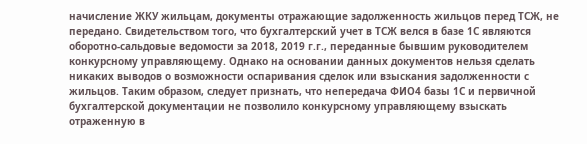начисление ЖКУ жильцам, документы отражающие задолженность жильцов перед ТСЖ, не передано. Свидетельством того, что бухгалтерский учет в ТСЖ велся в базе 1С являются оборотно-сальдовые ведомости за 2018, 2019 г.г., переданные бывшим руководителем конкурсному управляющему. Однако на основании данных документов нельзя сделать никаких выводов о возможности оспаривания сделок или взыскания задолженности с жильцов. Таким образом, следует признать, что непередача ФИО4 базы 1С и первичной бухгалтерской документации не позволило конкурсному управляющему взыскать отраженную в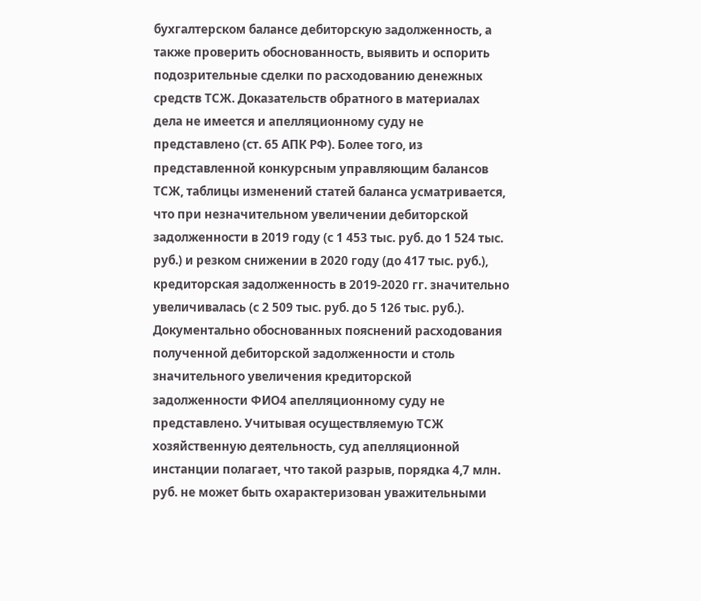бухгалтерском балансе дебиторскую задолженность, а также проверить обоснованность, выявить и оспорить подозрительные сделки по расходованию денежных средств ТСЖ. Доказательств обратного в материалах дела не имеется и апелляционному суду не представлено (ст. 65 АПК РФ). Более того, из представленной конкурсным управляющим балансов ТСЖ, таблицы изменений статей баланса усматривается, что при незначительном увеличении дебиторской задолженности в 2019 году (с 1 453 тыс. руб. до 1 524 тыс. руб.) и резком снижении в 2020 году (до 417 тыс. руб.), кредиторская задолженность в 2019-2020 гг. значительно увеличивалась (с 2 509 тыс. руб. до 5 126 тыс. руб.). Документально обоснованных пояснений расходования полученной дебиторской задолженности и столь значительного увеличения кредиторской задолженности ФИО4 апелляционному суду не представлено. Учитывая осуществляемую ТСЖ хозяйственную деятельность, суд апелляционной инстанции полагает, что такой разрыв, порядка 4,7 млн. руб. не может быть охарактеризован уважительными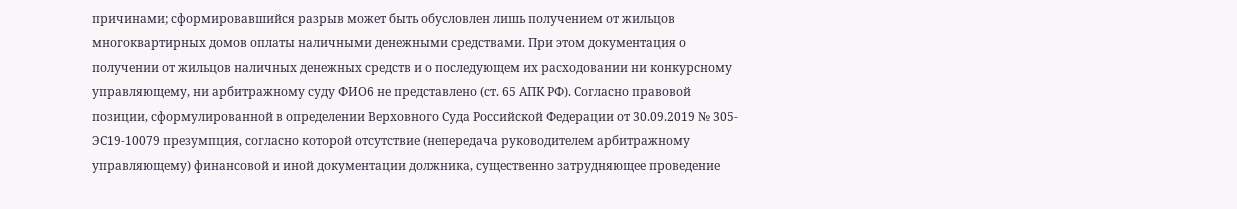причинами; сформировавшийся разрыв может быть обусловлен лишь получением от жильцов многоквартирных домов оплаты наличными денежными средствами. При этом документация о получении от жильцов наличных денежных средств и о последующем их расходовании ни конкурсному управляющему, ни арбитражному суду ФИО6 не представлено (ст. 65 АПК РФ). Согласно правовой позиции, сформулированной в определении Верховного Суда Российской Федерации от 30.09.2019 № 305-ЭС19-10079 презумпция, согласно которой отсутствие (непередача руководителем арбитражному управляющему) финансовой и иной документации должника, существенно затрудняющее проведение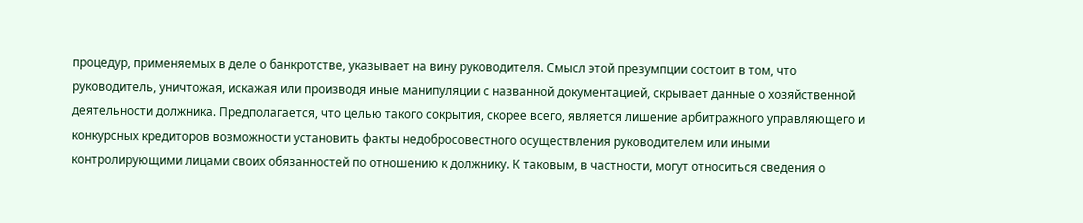процедур, применяемых в деле о банкротстве, указывает на вину руководителя. Смысл этой презумпции состоит в том, что руководитель, уничтожая, искажая или производя иные манипуляции с названной документацией, скрывает данные о хозяйственной деятельности должника. Предполагается, что целью такого сокрытия, скорее всего, является лишение арбитражного управляющего и конкурсных кредиторов возможности установить факты недобросовестного осуществления руководителем или иными контролирующими лицами своих обязанностей по отношению к должнику. К таковым, в частности, могут относиться сведения о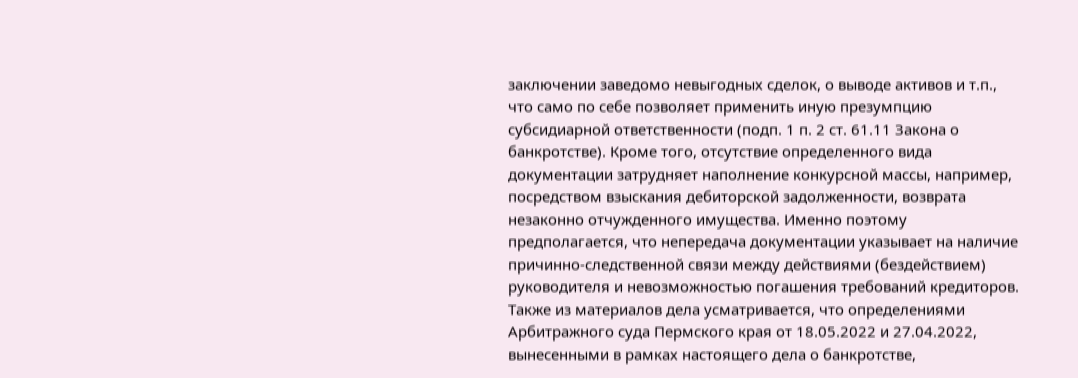заключении заведомо невыгодных сделок, о выводе активов и т.п., что само по себе позволяет применить иную презумпцию субсидиарной ответственности (подп. 1 п. 2 ст. 61.11 Закона о банкротстве). Кроме того, отсутствие определенного вида документации затрудняет наполнение конкурсной массы, например, посредством взыскания дебиторской задолженности, возврата незаконно отчужденного имущества. Именно поэтому предполагается, что непередача документации указывает на наличие причинно-следственной связи между действиями (бездействием) руководителя и невозможностью погашения требований кредиторов. Также из материалов дела усматривается, что определениями Арбитражного суда Пермского края от 18.05.2022 и 27.04.2022, вынесенными в рамках настоящего дела о банкротстве,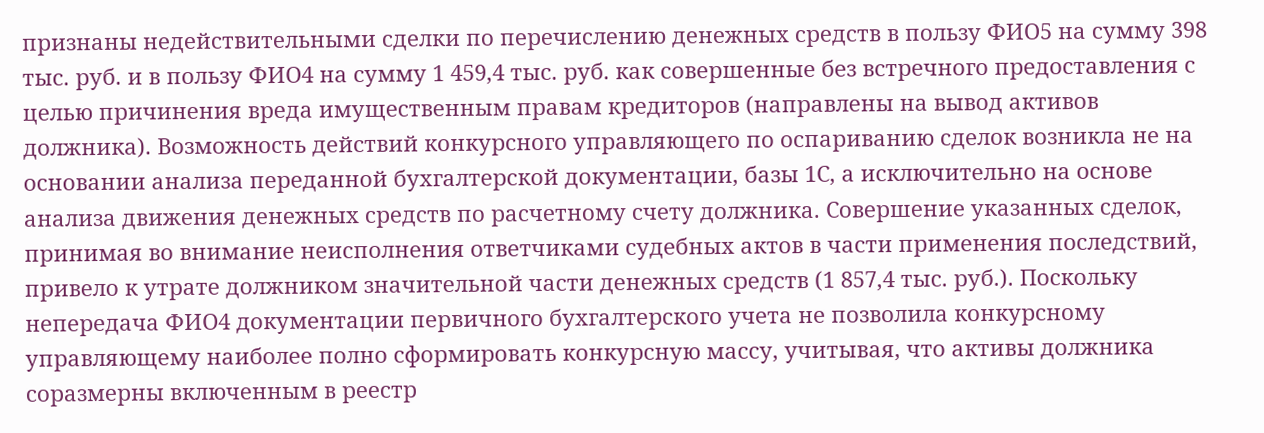признаны недействительными сделки по перечислению денежных средств в пользу ФИО5 на сумму 398 тыс. руб. и в пользу ФИО4 на сумму 1 459,4 тыс. руб. как совершенные без встречного предоставления с целью причинения вреда имущественным правам кредиторов (направлены на вывод активов должника). Возможность действий конкурсного управляющего по оспариванию сделок возникла не на основании анализа переданной бухгалтерской документации, базы 1С, а исключительно на основе анализа движения денежных средств по расчетному счету должника. Совершение указанных сделок, принимая во внимание неисполнения ответчиками судебных актов в части применения последствий, привело к утрате должником значительной части денежных средств (1 857,4 тыс. руб.). Поскольку непередача ФИО4 документации первичного бухгалтерского учета не позволила конкурсному управляющему наиболее полно сформировать конкурсную массу, учитывая, что активы должника соразмерны включенным в реестр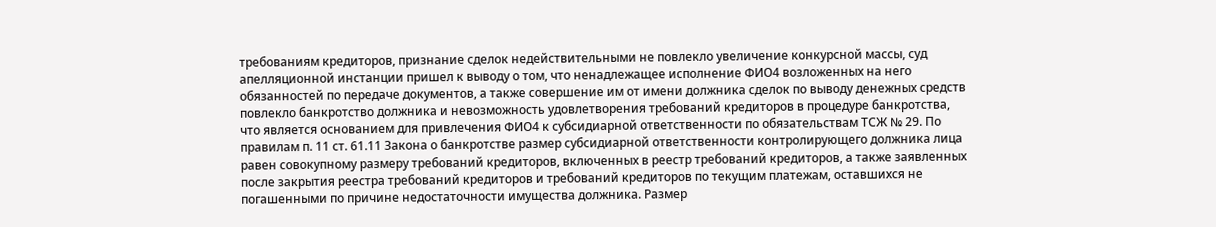требованиям кредиторов, признание сделок недействительными не повлекло увеличение конкурсной массы, суд апелляционной инстанции пришел к выводу о том, что ненадлежащее исполнение ФИО4 возложенных на него обязанностей по передаче документов, а также совершение им от имени должника сделок по выводу денежных средств повлекло банкротство должника и невозможность удовлетворения требований кредиторов в процедуре банкротства, что является основанием для привлечения ФИО4 к субсидиарной ответственности по обязательствам ТСЖ № 29. По правилам п. 11 ст. 61.11 Закона о банкротстве размер субсидиарной ответственности контролирующего должника лица равен совокупному размеру требований кредиторов, включенных в реестр требований кредиторов, а также заявленных после закрытия реестра требований кредиторов и требований кредиторов по текущим платежам, оставшихся не погашенными по причине недостаточности имущества должника. Размер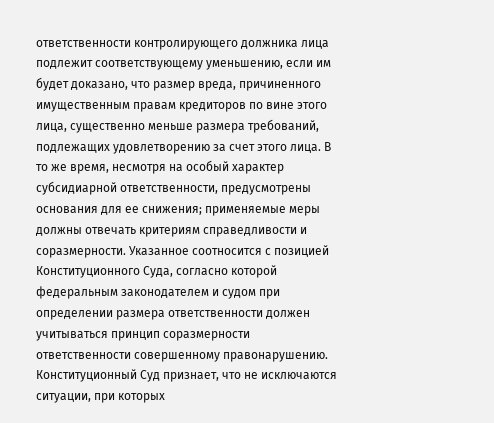ответственности контролирующего должника лица подлежит соответствующему уменьшению, если им будет доказано, что размер вреда, причиненного имущественным правам кредиторов по вине этого лица, существенно меньше размера требований, подлежащих удовлетворению за счет этого лица. В то же время, несмотря на особый характер субсидиарной ответственности, предусмотрены основания для ее снижения; применяемые меры должны отвечать критериям справедливости и соразмерности. Указанное соотносится с позицией Конституционного Суда, согласно которой федеральным законодателем и судом при определении размера ответственности должен учитываться принцип соразмерности ответственности совершенному правонарушению. Конституционный Суд признает, что не исключаются ситуации, при которых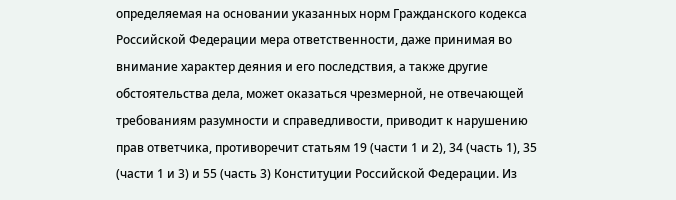определяемая на основании указанных норм Гражданского кодекса Российской Федерации мера ответственности, даже принимая во внимание характер деяния и его последствия, а также другие обстоятельства дела, может оказаться чрезмерной, не отвечающей требованиям разумности и справедливости, приводит к нарушению прав ответчика, противоречит статьям 19 (части 1 и 2), 34 (часть 1), 35 (части 1 и 3) и 55 (часть 3) Конституции Российской Федерации. Из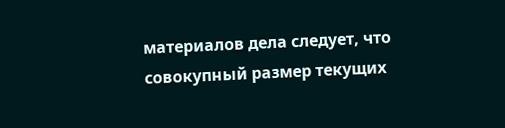материалов дела следует, что совокупный размер текущих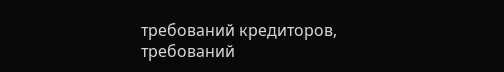требований кредиторов, требований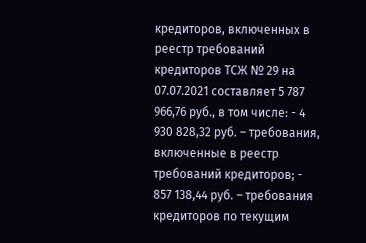кредиторов, включенных в реестр требований кредиторов ТСЖ № 29 на 07.07.2021 составляет 5 787 966,76 руб., в том числе: - 4 930 828,32 руб. – требования, включенные в реестр требований кредиторов; - 857 138,44 руб. – требования кредиторов по текущим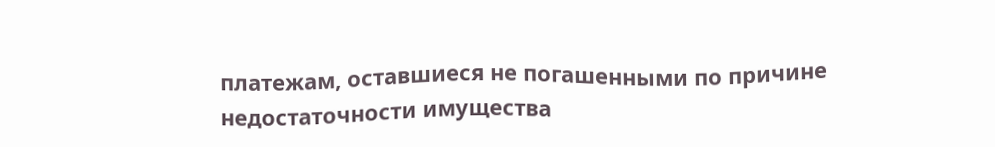платежам, оставшиеся не погашенными по причине недостаточности имущества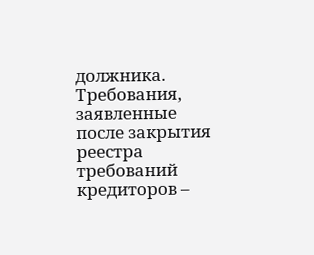должника. Требования, заявленные после закрытия реестра требований кредиторов –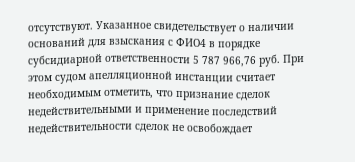отсутствуют. Указанное свидетельствует о наличии оснований для взыскания с ФИО4 в порядке субсидиарной ответственности 5 787 966,76 руб. При этом судом апелляционной инстанции считает необходимым отметить, что признание сделок недействительными и применение последствий недействительности сделок не освобождает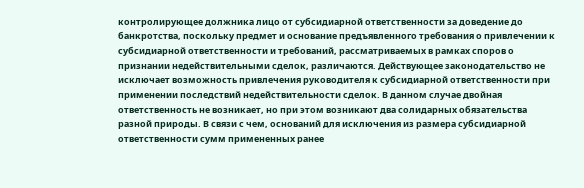контролирующее должника лицо от субсидиарной ответственности за доведение до банкротства, поскольку предмет и основание предъявленного требования о привлечении к субсидиарной ответственности и требований, рассматриваемых в рамках споров о признании недействительными сделок, различаются. Действующее законодательство не исключает возможность привлечения руководителя к субсидиарной ответственности при применении последствий недействительности сделок. В данном случае двойная ответственность не возникает, но при этом возникают два солидарных обязательства разной природы. В связи с чем, оснований для исключения из размера субсидиарной ответственности сумм примененных ранее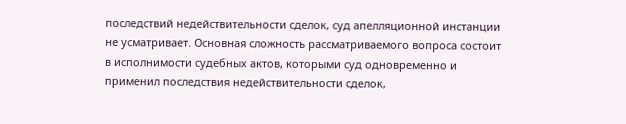последствий недействительности сделок, суд апелляционной инстанции не усматривает. Основная сложность рассматриваемого вопроса состоит в исполнимости судебных актов, которыми суд одновременно и применил последствия недействительности сделок,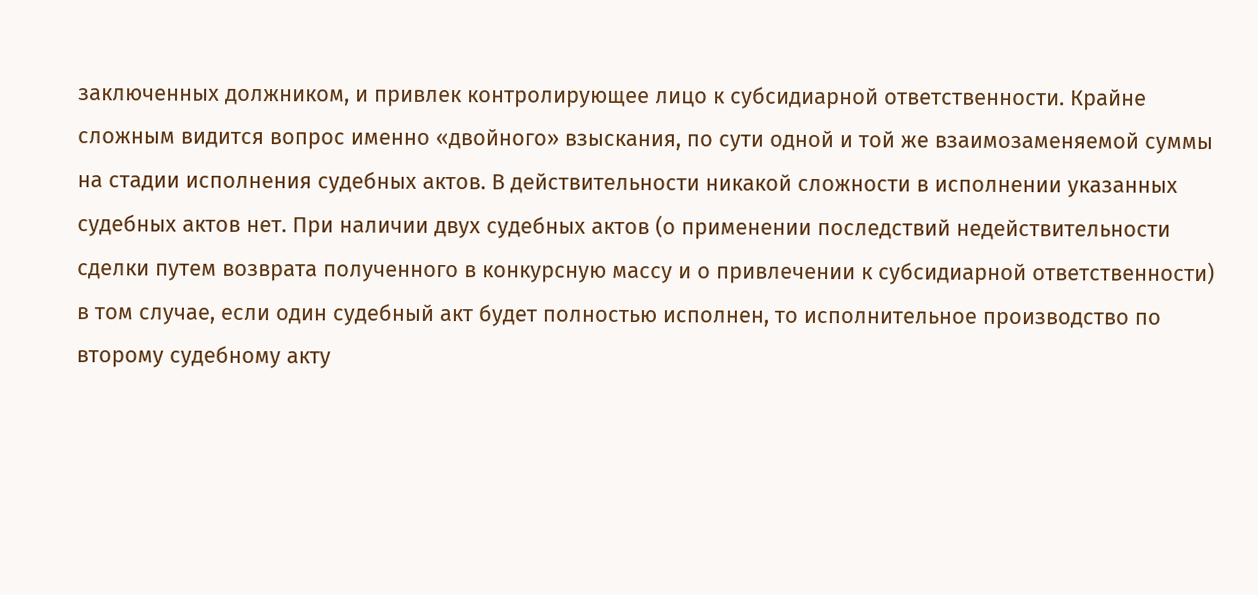заключенных должником, и привлек контролирующее лицо к субсидиарной ответственности. Крайне сложным видится вопрос именно «двойного» взыскания, по сути одной и той же взаимозаменяемой суммы на стадии исполнения судебных актов. В действительности никакой сложности в исполнении указанных судебных актов нет. При наличии двух судебных актов (о применении последствий недействительности сделки путем возврата полученного в конкурсную массу и о привлечении к субсидиарной ответственности) в том случае, если один судебный акт будет полностью исполнен, то исполнительное производство по второму судебному акту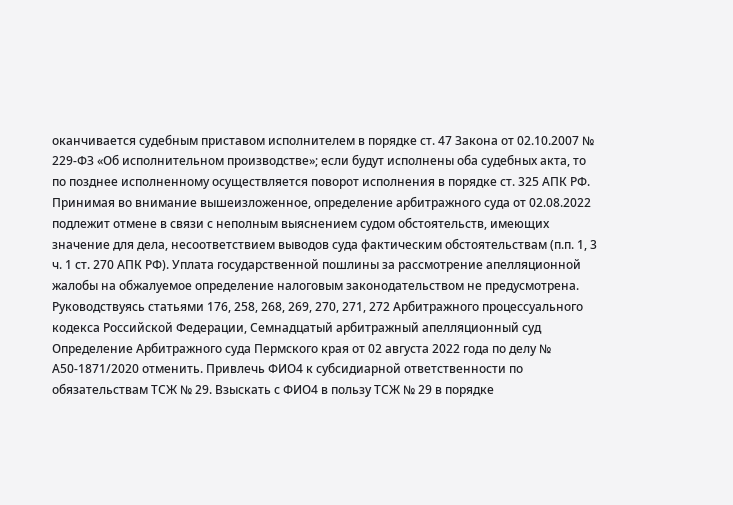оканчивается судебным приставом исполнителем в порядке ст. 47 Закона от 02.10.2007 № 229-ФЗ «Об исполнительном производстве»; если будут исполнены оба судебных акта, то по позднее исполненному осуществляется поворот исполнения в порядке ст. 325 АПК РФ. Принимая во внимание вышеизложенное, определение арбитражного суда от 02.08.2022 подлежит отмене в связи с неполным выяснением судом обстоятельств, имеющих значение для дела, несоответствием выводов суда фактическим обстоятельствам (п.п. 1, 3 ч. 1 ст. 270 АПК РФ). Уплата государственной пошлины за рассмотрение апелляционной жалобы на обжалуемое определение налоговым законодательством не предусмотрена. Руководствуясь статьями 176, 258, 268, 269, 270, 271, 272 Арбитражного процессуального кодекса Российской Федерации, Семнадцатый арбитражный апелляционный суд Определение Арбитражного суда Пермского края от 02 августа 2022 года по делу № А50-1871/2020 отменить. Привлечь ФИО4 к субсидиарной ответственности по обязательствам ТСЖ № 29. Взыскать с ФИО4 в пользу ТСЖ № 29 в порядке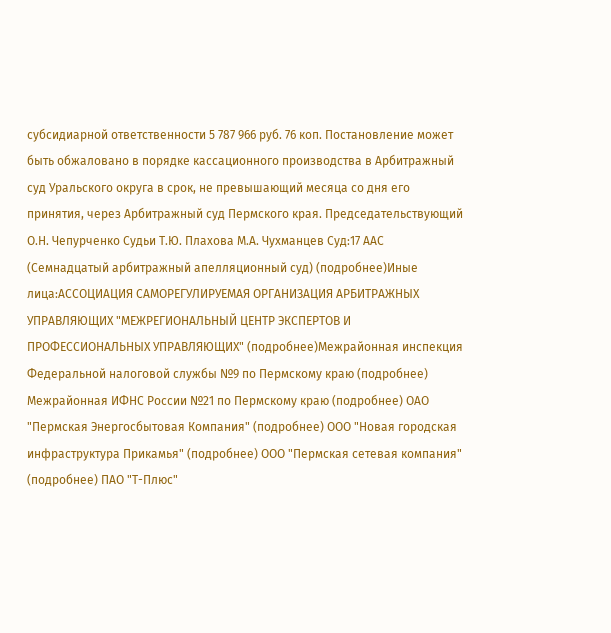субсидиарной ответственности 5 787 966 руб. 76 коп. Постановление может быть обжаловано в порядке кассационного производства в Арбитражный суд Уральского округа в срок, не превышающий месяца со дня его принятия, через Арбитражный суд Пермского края. Председательствующий О.Н. Чепурченко Судьи Т.Ю. Плахова М.А. Чухманцев Суд:17 ААС (Семнадцатый арбитражный апелляционный суд) (подробнее)Иные лица:АССОЦИАЦИЯ САМОРЕГУЛИРУЕМАЯ ОРГАНИЗАЦИЯ АРБИТРАЖНЫХ УПРАВЛЯЮЩИХ "МЕЖРЕГИОНАЛЬНЫЙ ЦЕНТР ЭКСПЕРТОВ И ПРОФЕССИОНАЛЬНЫХ УПРАВЛЯЮЩИХ" (подробнее)Межрайонная инспекция Федеральной налоговой службы №9 по Пермскому краю (подробнее) Межрайонная ИФНС России №21 по Пермскому краю (подробнее) ОАО "Пермская Энергосбытовая Компания" (подробнее) ООО "Новая городская инфраструктура Прикамья" (подробнее) ООО "Пермская сетевая компания" (подробнее) ПАО "Т-Плюс"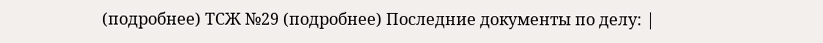(подробнее) ТСЖ №29 (подробнее) Последние документы по делу: |